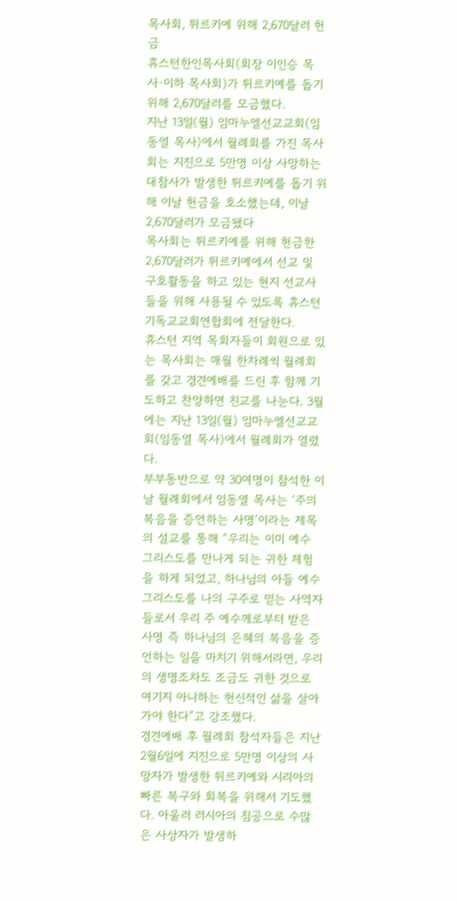목사회, 튀르키예 위해 2,670달러 헌금
휴스턴한인목사회(회장 이인승 목사·이하 목사회)가 튀르키예를 돕기 위해 2,670달러를 모금했다.
지난 13일(월) 임마누엘선교교회(임동열 목사)에서 월례회를 가진 목사회는 지진으로 5만명 이상 사망하는 대참사가 발생한 튀르키예를 돕기 위해 이날 헌금을 호소했는데, 이날 2,670달러가 모금됐다
목사회는 튀르키예를 위해 헌금한 2,670달러가 튀르키예에서 선교 및 구호활동을 하고 있는 현지 선교사들을 위해 사용될 수 있도록 휴스턴기독교교회연합회에 전달한다.
휴스턴 지역 목회자들이 회원으로 있는 목사회는 매월 한차례씩 월례회를 갖고 경견예배를 드린 후 함께 기도하고 찬양하면 친교를 나눈다. 3월에는 지난 13일(월) 임마누엘선교교회(임동열 목사)에서 월례회가 열렸다.
부부동반으로 약 30여명이 참석한 이날 월례회에서 임동열 목사는 ‘주의 복음을 증언하는 사명’이라는 제목의 설교를 통해 “우리는 이미 예수 그리스도를 만나게 되는 귀한 체험을 하게 되었고, 하나님의 아들 예수 그리스도를 나의 구주로 믿는 사역자들로서 우리 주 예수께로부터 받은 사명 즉 하나님의 은혜의 복음을 증언하는 일을 마치기 위해서라면, 우리의 생명조차도 조금도 귀한 것으로 여기지 아니하는 헌신적인 삶을 살아가야 한다”고 강조했다.
경견예배 후 월례회 참석자들은 지난 2월6일에 지진으로 5만명 이상의 사망자가 발생한 튀르키예와 시리아의 빠른 복구와 회복을 위해서 기도했다. 아울러 러시아의 침공으로 수많은 사상자가 발생하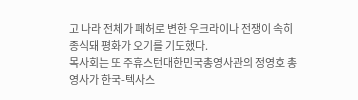고 나라 전체가 폐허로 변한 우크라이나 전쟁이 속히 종식돼 평화가 오기를 기도했다.
목사회는 또 주휴스턴대한민국총영사관의 정영호 총영사가 한국-텍사스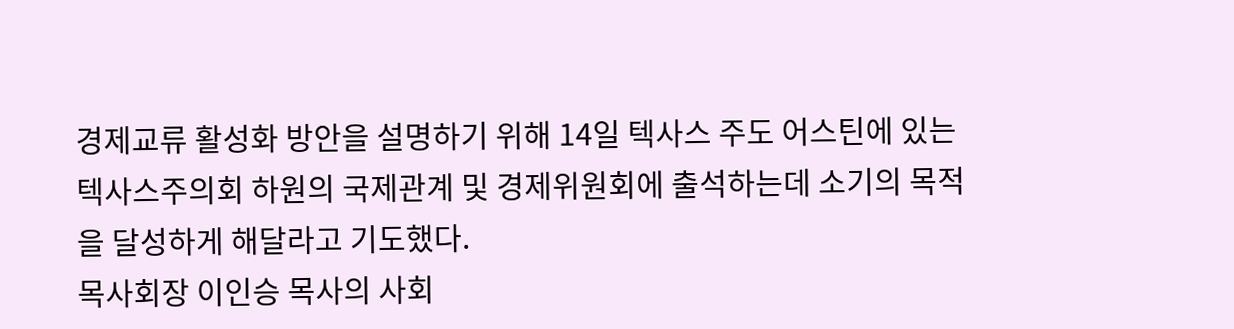경제교류 활성화 방안을 설명하기 위해 14일 텍사스 주도 어스틴에 있는 텍사스주의회 하원의 국제관계 및 경제위원회에 출석하는데 소기의 목적을 달성하게 해달라고 기도했다.
목사회장 이인승 목사의 사회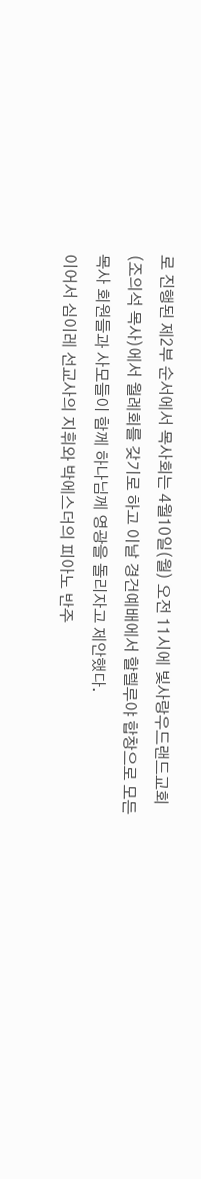로 진행된 제2부 순서에서 목사회는 4월10일(월) 오전 11시에 빛사랑우드랜드교회(조의석 목사)에서 월례회를 갖기로 하고 이날 경건예배에서 할렐루야 합창으로 모든 목사 회원들과 사모들이 함께 하나님께 영광을 돌리자고 제안했다.
이어서 심이레 선교사의 지휘와 박에스더의 피아노 반주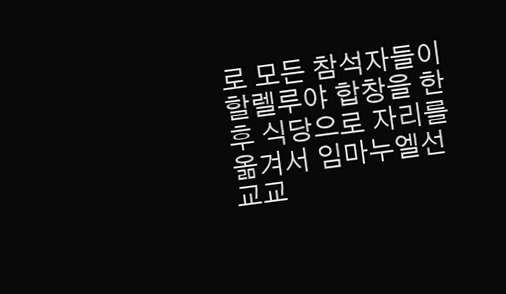로 모든 참석자들이 할렐루야 합창을 한 후 식당으로 자리를 옮겨서 임마누엘선교교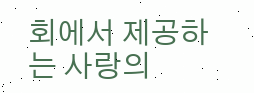회에서 제공하는 사랑의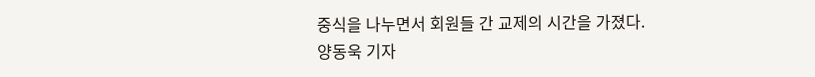중식을 나누면서 회원들 간 교제의 시간을 가졌다.
양동욱 기자